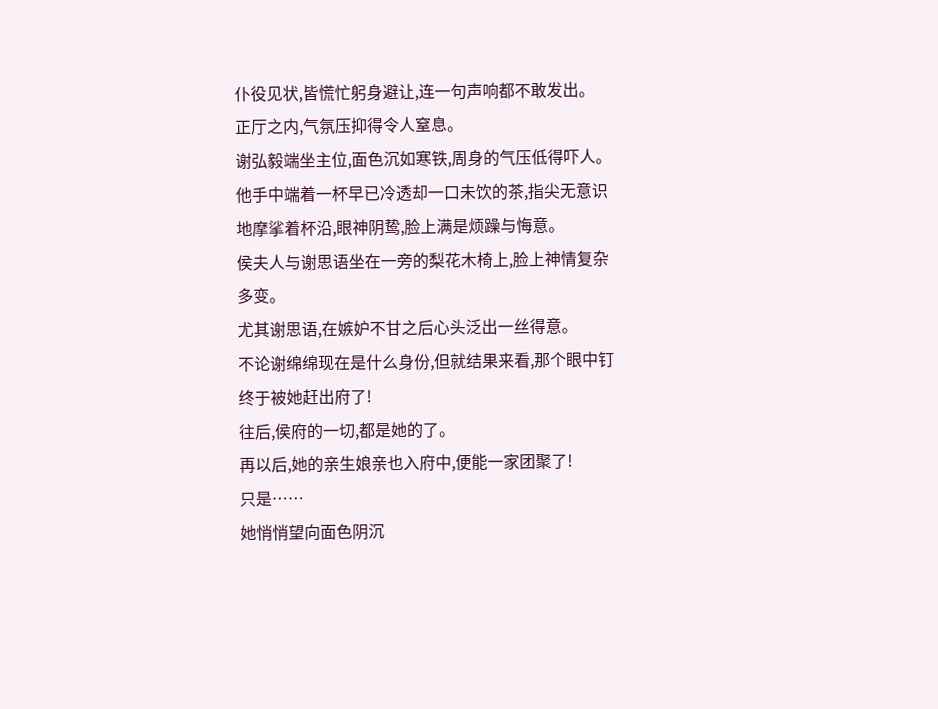仆役见状,皆慌忙躬身避让,连一句声响都不敢发出。
正厅之内,气氛压抑得令人窒息。
谢弘毅端坐主位,面色沉如寒铁,周身的气压低得吓人。
他手中端着一杯早已冷透却一口未饮的茶,指尖无意识地摩挲着杯沿,眼神阴鸷,脸上满是烦躁与悔意。
侯夫人与谢思语坐在一旁的梨花木椅上,脸上神情复杂多变。
尤其谢思语,在嫉妒不甘之后心头泛出一丝得意。
不论谢绵绵现在是什么身份,但就结果来看,那个眼中钉终于被她赶出府了!
往后,侯府的一切,都是她的了。
再以后,她的亲生娘亲也入府中,便能一家团聚了!
只是……
她悄悄望向面色阴沉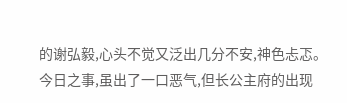的谢弘毅,心头不觉又泛出几分不安,神色忐忑。
今日之事,虽出了一口恶气,但长公主府的出现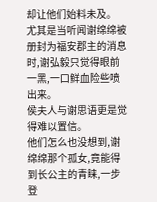却让他们始料未及。
尤其是当听闻谢绵绵被册封为福安郡主的消息时,谢弘毅只觉得眼前一黑,一口鲜血险些喷出来。
侯夫人与谢思语更是觉得难以置信。
他们怎么也没想到,谢绵绵那个孤女,竟能得到长公主的青睐,一步登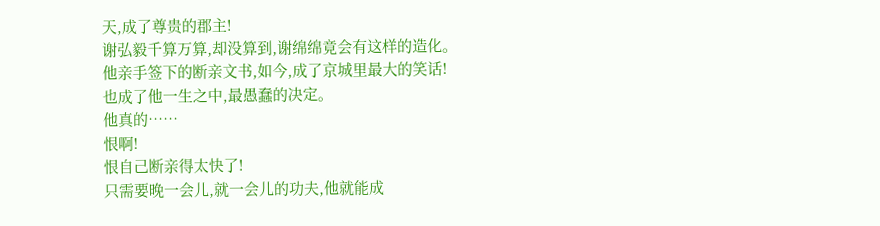天,成了尊贵的郡主!
谢弘毅千算万算,却没算到,谢绵绵竟会有这样的造化。
他亲手签下的断亲文书,如今,成了京城里最大的笑话!
也成了他一生之中,最愚蠢的决定。
他真的……
恨啊!
恨自己断亲得太快了!
只需要晚一会儿,就一会儿的功夫,他就能成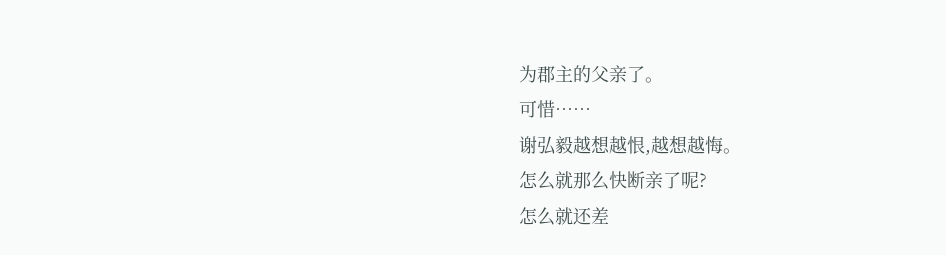为郡主的父亲了。
可惜……
谢弘毅越想越恨,越想越悔。
怎么就那么快断亲了呢?
怎么就还差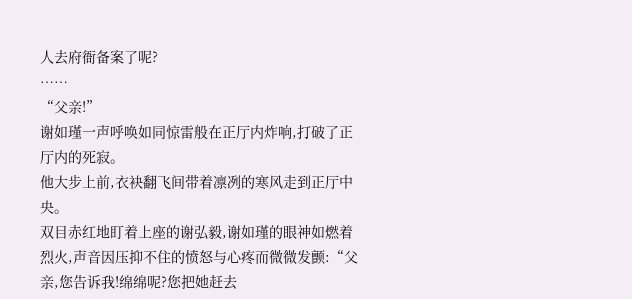人去府衙备案了呢?
……
“父亲!”
谢如瑾一声呼唤如同惊雷般在正厅内炸响,打破了正厅内的死寂。
他大步上前,衣袂翻飞间带着凛冽的寒风走到正厅中央。
双目赤红地盯着上座的谢弘毅,谢如瑾的眼神如燃着烈火,声音因压抑不住的愤怒与心疼而微微发颤:“父亲,您告诉我!绵绵呢?您把她赶去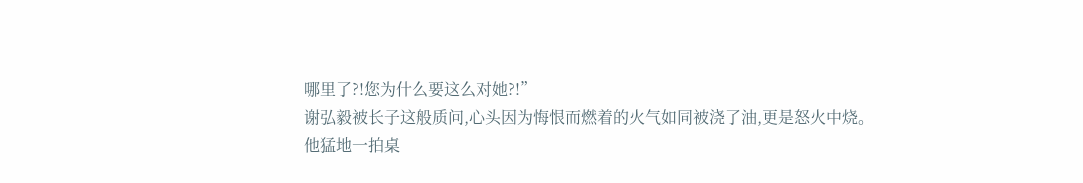哪里了?!您为什么要这么对她?!”
谢弘毅被长子这般质问,心头因为悔恨而燃着的火气如同被浇了油,更是怒火中烧。
他猛地一拍桌